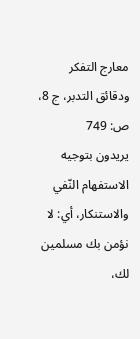معارج التفكر ودقائق التدبر، ج 8، ص: 749
يريدون بتوجيه الاستفهام النّفي والاستنكار، أي: لا نؤمن بك مسلمين لك،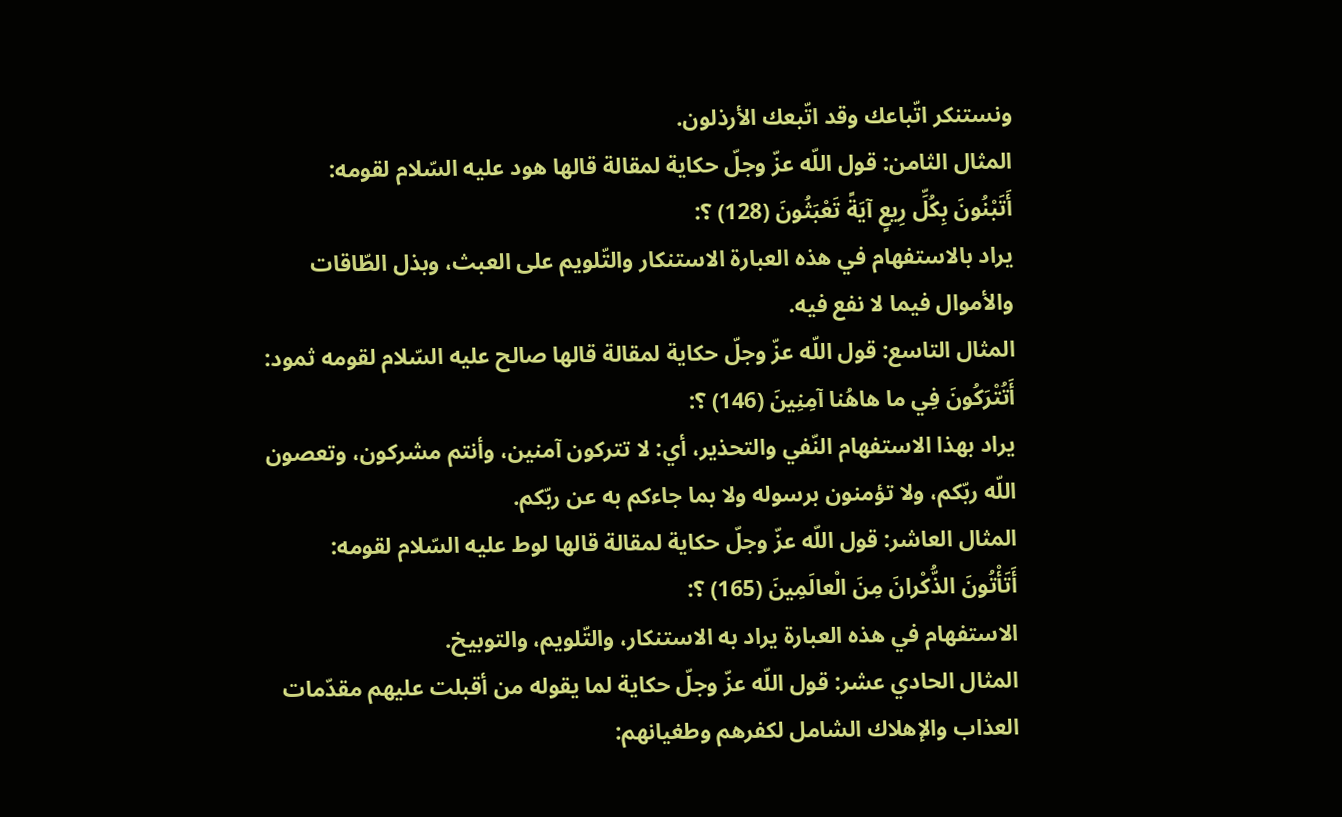ونستنكر اتّباعك وقد اتّبعك الأرذلون.
المثال الثامن: قول اللّه عزّ وجلّ حكاية لمقالة قالها هود عليه السّلام لقومه:
أَتَبْنُونَ بِكُلِّ رِيعٍ آيَةً تَعْبَثُونَ (128) ؟:
يراد بالاستفهام في هذه العبارة الاستنكار والتّلويم على العبث، وبذل الطّاقات والأموال فيما لا نفع فيه.
المثال التاسع: قول اللّه عزّ وجلّ حكاية لمقالة قالها صالح عليه السّلام لقومه ثمود:
أَتُتْرَكُونَ فِي ما هاهُنا آمِنِينَ (146) ؟:
يراد بهذا الاستفهام النّفي والتحذير، أي: لا تتركون آمنين، وأنتم مشركون، وتعصون اللّه ربّكم، ولا تؤمنون برسوله ولا بما جاءكم به عن ربّكم.
المثال العاشر: قول اللّه عزّ وجلّ حكاية لمقالة قالها لوط عليه السّلام لقومه:
أَتَأْتُونَ الذُّكْرانَ مِنَ الْعالَمِينَ (165) ؟:
الاستفهام في هذه العبارة يراد به الاستنكار، والتّلويم، والتوبيخ.
المثال الحادي عشر: قول اللّه عزّ وجلّ حكاية لما يقوله من أقبلت عليهم مقدّمات العذاب والإهلاك الشامل لكفرهم وطغيانهم: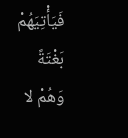فَيَأْتِيَهُمْ بَغْتَةً وَهُمْ لا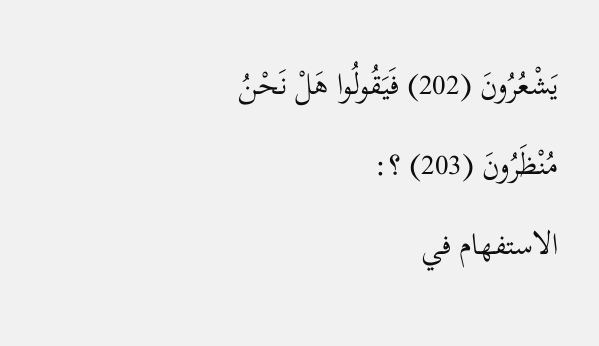يَشْعُرُونَ (202) فَيَقُولُوا هَلْ نَحْنُ مُنْظَرُونَ (203) ؟:
الاستفهام في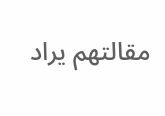مقالتهم يراد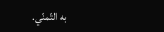به التّمنّي.